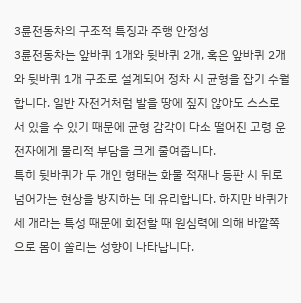3륜전동차의 구조적 특징과 주행 안정성
3륜전동차는 앞바퀴 1개와 뒷바퀴 2개, 혹은 앞바퀴 2개와 뒷바퀴 1개 구조로 설계되어 정차 시 균형을 잡기 수월합니다. 일반 자전거처럼 발을 땅에 짚지 않아도 스스로 서 있을 수 있기 때문에 균형 감각이 다소 떨어진 고령 운전자에게 물리적 부담을 크게 줄여줍니다.
특히 뒷바퀴가 두 개인 형태는 화물 적재나 등판 시 뒤로 넘어가는 현상을 방지하는 데 유리합니다. 하지만 바퀴가 세 개라는 특성 때문에 회전할 때 원심력에 의해 바깥쪽으로 몸이 쏠리는 성향이 나타납니다.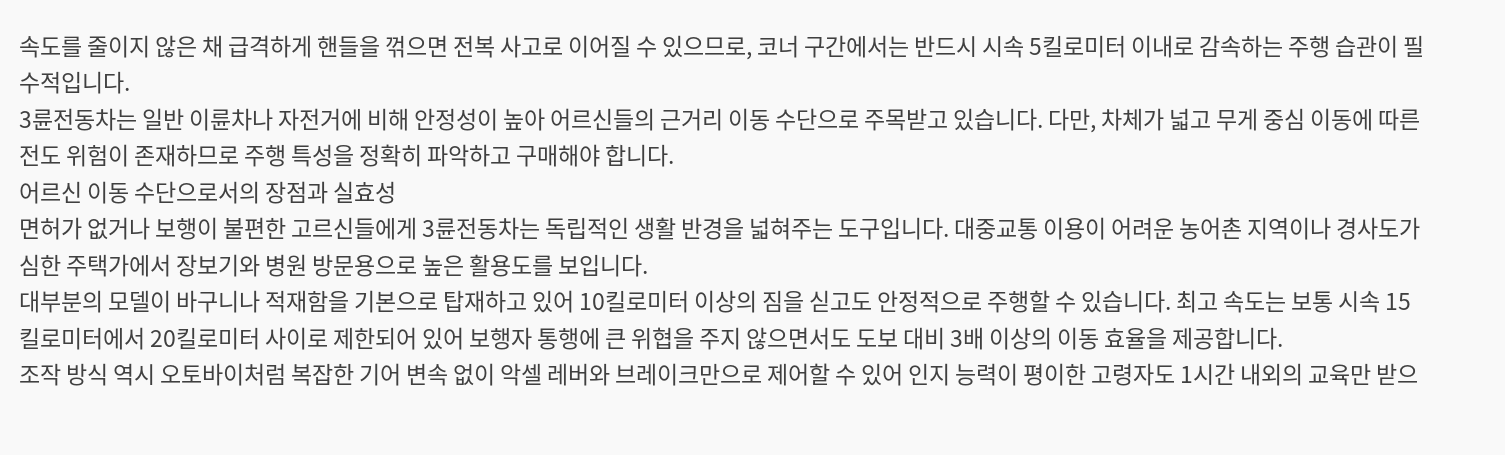속도를 줄이지 않은 채 급격하게 핸들을 꺾으면 전복 사고로 이어질 수 있으므로, 코너 구간에서는 반드시 시속 5킬로미터 이내로 감속하는 주행 습관이 필수적입니다.
3륜전동차는 일반 이륜차나 자전거에 비해 안정성이 높아 어르신들의 근거리 이동 수단으로 주목받고 있습니다. 다만, 차체가 넓고 무게 중심 이동에 따른 전도 위험이 존재하므로 주행 특성을 정확히 파악하고 구매해야 합니다.
어르신 이동 수단으로서의 장점과 실효성
면허가 없거나 보행이 불편한 고르신들에게 3륜전동차는 독립적인 생활 반경을 넓혀주는 도구입니다. 대중교통 이용이 어려운 농어촌 지역이나 경사도가 심한 주택가에서 장보기와 병원 방문용으로 높은 활용도를 보입니다.
대부분의 모델이 바구니나 적재함을 기본으로 탑재하고 있어 10킬로미터 이상의 짐을 싣고도 안정적으로 주행할 수 있습니다. 최고 속도는 보통 시속 15킬로미터에서 20킬로미터 사이로 제한되어 있어 보행자 통행에 큰 위협을 주지 않으면서도 도보 대비 3배 이상의 이동 효율을 제공합니다.
조작 방식 역시 오토바이처럼 복잡한 기어 변속 없이 악셀 레버와 브레이크만으로 제어할 수 있어 인지 능력이 평이한 고령자도 1시간 내외의 교육만 받으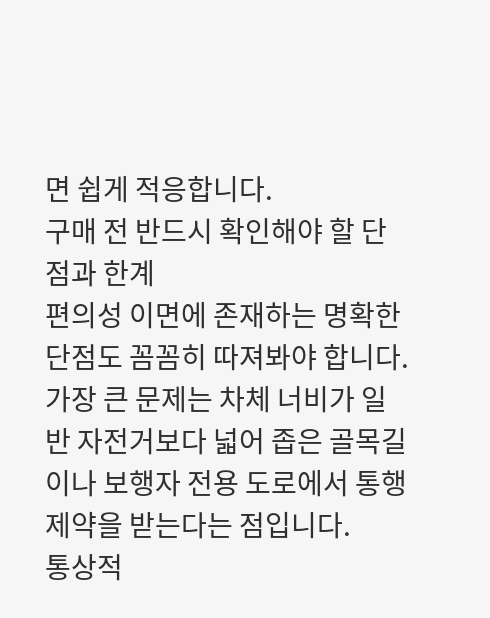면 쉽게 적응합니다.
구매 전 반드시 확인해야 할 단점과 한계
편의성 이면에 존재하는 명확한 단점도 꼼꼼히 따져봐야 합니다. 가장 큰 문제는 차체 너비가 일반 자전거보다 넓어 좁은 골목길이나 보행자 전용 도로에서 통행 제약을 받는다는 점입니다.
통상적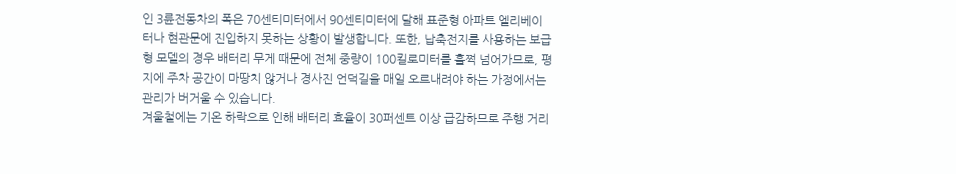인 3륜전동차의 폭은 70센티미터에서 90센티미터에 달해 표준형 아파트 엘리베이터나 현관문에 진입하지 못하는 상황이 발생합니다. 또한, 납축전지를 사용하는 보급형 모델의 경우 배터리 무게 때문에 전체 중량이 100킬로미터를 훌쩍 넘어가므로, 평지에 주차 공간이 마땅치 않거나 경사진 언덕길을 매일 오르내려야 하는 가정에서는 관리가 버거울 수 있습니다.
겨울철에는 기온 하락으로 인해 배터리 효율이 30퍼센트 이상 급감하므로 주행 거리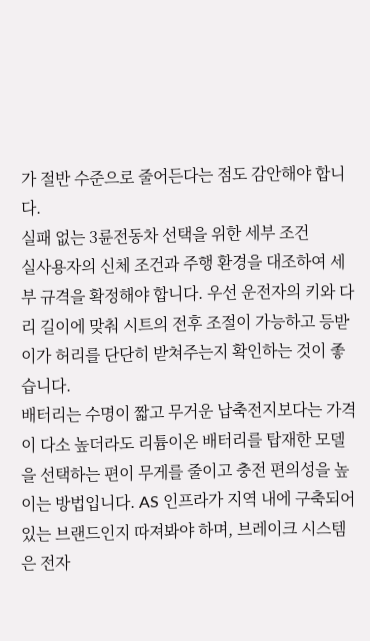가 절반 수준으로 줄어든다는 점도 감안해야 합니다.
실패 없는 3륜전동차 선택을 위한 세부 조건
실사용자의 신체 조건과 주행 환경을 대조하여 세부 규격을 확정해야 합니다. 우선 운전자의 키와 다리 길이에 맞춰 시트의 전후 조절이 가능하고 등받이가 허리를 단단히 받쳐주는지 확인하는 것이 좋습니다.
배터리는 수명이 짧고 무거운 납축전지보다는 가격이 다소 높더라도 리튬이온 배터리를 탑재한 모델을 선택하는 편이 무게를 줄이고 충전 편의성을 높이는 방법입니다. AS 인프라가 지역 내에 구축되어 있는 브랜드인지 따져봐야 하며, 브레이크 시스템은 전자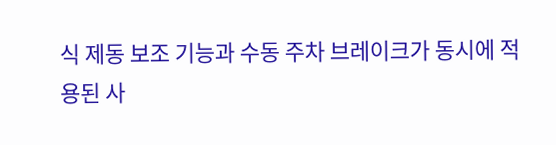식 제동 보조 기능과 수동 주차 브레이크가 동시에 적용된 사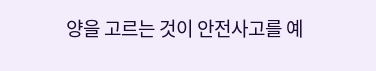양을 고르는 것이 안전사고를 예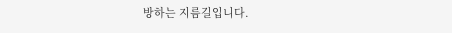방하는 지름길입니다.